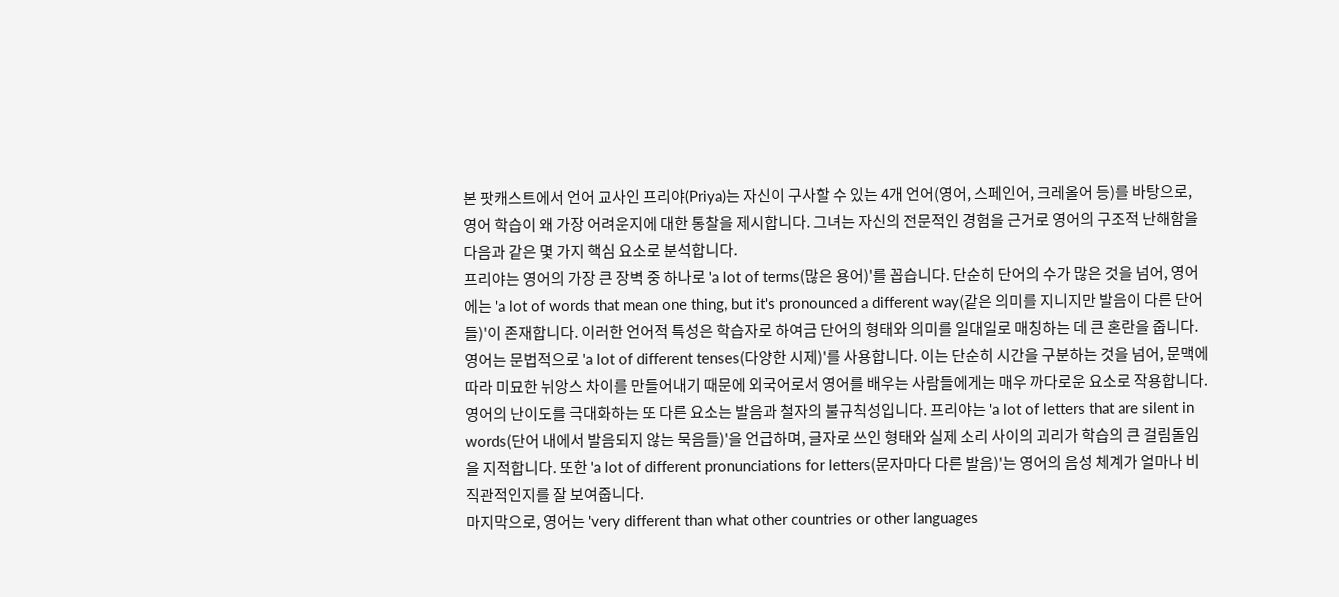본 팟캐스트에서 언어 교사인 프리야(Priya)는 자신이 구사할 수 있는 4개 언어(영어, 스페인어, 크레올어 등)를 바탕으로, 영어 학습이 왜 가장 어려운지에 대한 통찰을 제시합니다. 그녀는 자신의 전문적인 경험을 근거로 영어의 구조적 난해함을 다음과 같은 몇 가지 핵심 요소로 분석합니다.
프리야는 영어의 가장 큰 장벽 중 하나로 'a lot of terms(많은 용어)'를 꼽습니다. 단순히 단어의 수가 많은 것을 넘어, 영어에는 'a lot of words that mean one thing, but it's pronounced a different way(같은 의미를 지니지만 발음이 다른 단어들)'이 존재합니다. 이러한 언어적 특성은 학습자로 하여금 단어의 형태와 의미를 일대일로 매칭하는 데 큰 혼란을 줍니다.
영어는 문법적으로 'a lot of different tenses(다양한 시제)'를 사용합니다. 이는 단순히 시간을 구분하는 것을 넘어, 문맥에 따라 미묘한 뉘앙스 차이를 만들어내기 때문에 외국어로서 영어를 배우는 사람들에게는 매우 까다로운 요소로 작용합니다.
영어의 난이도를 극대화하는 또 다른 요소는 발음과 철자의 불규칙성입니다. 프리야는 'a lot of letters that are silent in words(단어 내에서 발음되지 않는 묵음들)'을 언급하며, 글자로 쓰인 형태와 실제 소리 사이의 괴리가 학습의 큰 걸림돌임을 지적합니다. 또한 'a lot of different pronunciations for letters(문자마다 다른 발음)'는 영어의 음성 체계가 얼마나 비직관적인지를 잘 보여줍니다.
마지막으로, 영어는 'very different than what other countries or other languages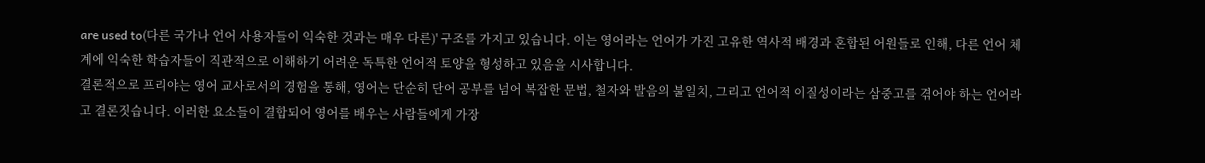are used to(다른 국가나 언어 사용자들이 익숙한 것과는 매우 다른)' 구조를 가지고 있습니다. 이는 영어라는 언어가 가진 고유한 역사적 배경과 혼합된 어원들로 인해, 다른 언어 체계에 익숙한 학습자들이 직관적으로 이해하기 어려운 독특한 언어적 토양을 형성하고 있음을 시사합니다.
결론적으로 프리야는 영어 교사로서의 경험을 통해, 영어는 단순히 단어 공부를 넘어 복잡한 문법, 철자와 발음의 불일치, 그리고 언어적 이질성이라는 삼중고를 겪어야 하는 언어라고 결론짓습니다. 이러한 요소들이 결합되어 영어를 배우는 사람들에게 가장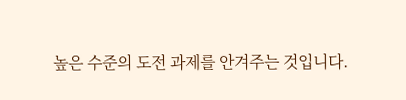높은 수준의 도전 과제를 안겨주는 것입니다.